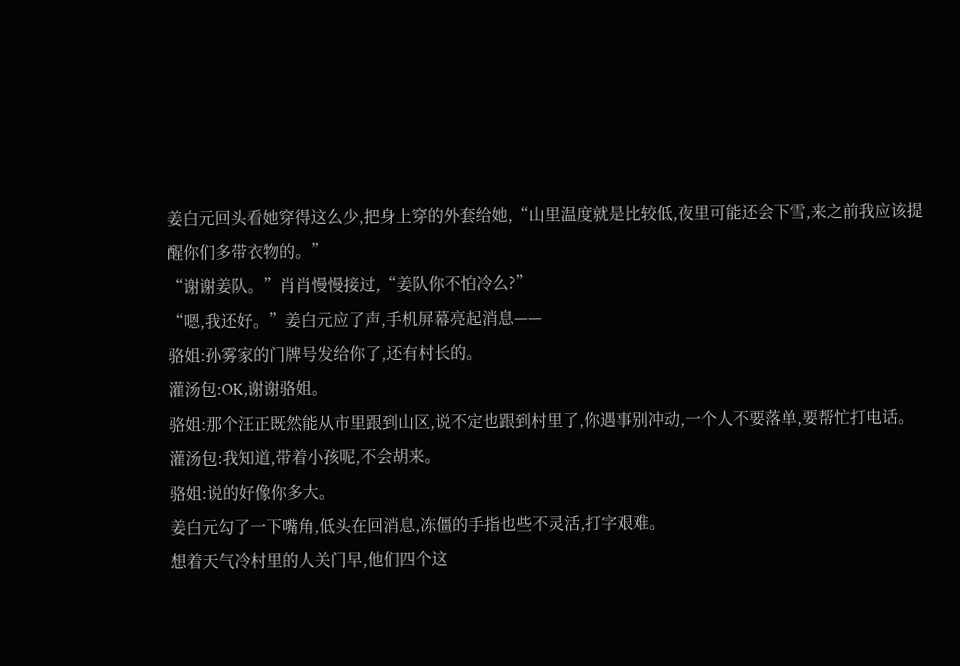姜白元回头看她穿得这么少,把身上穿的外套给她,“山里温度就是比较低,夜里可能还会下雪,来之前我应该提醒你们多带衣物的。”
“谢谢姜队。”肖肖慢慢接过,“姜队你不怕冷么?”
“嗯,我还好。”姜白元应了声,手机屏幕亮起消息——
骆姐:孙雾家的门牌号发给你了,还有村长的。
灌汤包:OK,谢谢骆姐。
骆姐:那个汪正既然能从市里跟到山区,说不定也跟到村里了,你遇事别冲动,一个人不要落单,要帮忙打电话。
灌汤包:我知道,带着小孩呢,不会胡来。
骆姐:说的好像你多大。
姜白元勾了一下嘴角,低头在回消息,冻僵的手指也些不灵活,打字艰难。
想着天气冷村里的人关门早,他们四个这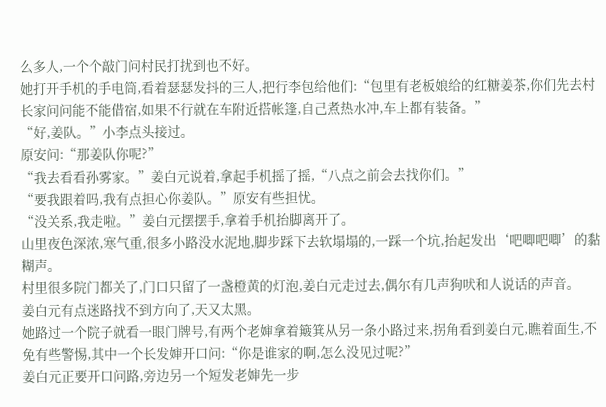么多人,一个个敲门问村民打扰到也不好。
她打开手机的手电筒,看着瑟瑟发抖的三人,把行李包给他们:“包里有老板娘给的红糖姜茶,你们先去村长家问问能不能借宿,如果不行就在车附近搭帐篷,自己煮热水冲,车上都有装备。”
“好,姜队。”小李点头接过。
原安问:“那姜队你呢?”
“我去看看孙雾家。”姜白元说着,拿起手机摇了摇,“八点之前会去找你们。”
“要我跟着吗,我有点担心你姜队。”原安有些担忧。
“没关系,我走啦。”姜白元摆摆手,拿着手机抬脚离开了。
山里夜色深浓,寒气重,很多小路没水泥地,脚步踩下去软塌塌的,一踩一个坑,抬起发出‘吧唧吧唧’的黏糊声。
村里很多院门都关了,门口只留了一盏橙黄的灯泡,姜白元走过去,偶尔有几声狗吠和人说话的声音。
姜白元有点迷路找不到方向了,天又太黑。
她路过一个院子就看一眼门牌号,有两个老婶拿着簸箕从另一条小路过来,拐角看到姜白元,瞧着面生,不免有些警惕,其中一个长发婶开口问:“你是谁家的啊,怎么没见过呢?”
姜白元正要开口问路,旁边另一个短发老婶先一步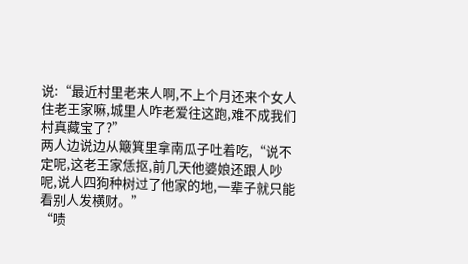说:“最近村里老来人啊,不上个月还来个女人住老王家嘛,城里人咋老爱往这跑,难不成我们村真藏宝了?”
两人边说边从簸箕里拿南瓜子吐着吃,“说不定呢,这老王家恁抠,前几天他婆娘还跟人吵呢,说人四狗种树过了他家的地,一辈子就只能看别人发横财。”
“啧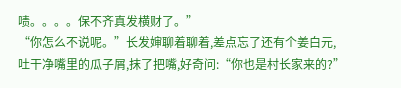啧。。。。保不齐真发横财了。”
“你怎么不说呢。”长发婶聊着聊着,差点忘了还有个姜白元,吐干净嘴里的瓜子屑,抹了把嘴,好奇问:“你也是村长家来的?”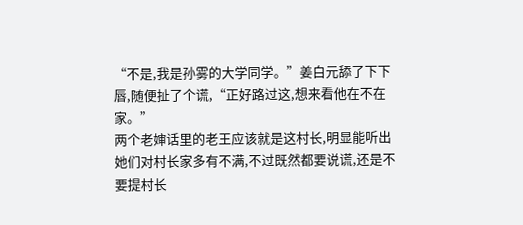“不是,我是孙雾的大学同学。”姜白元舔了下下唇,随便扯了个谎,“正好路过这,想来看他在不在家。”
两个老婶话里的老王应该就是这村长,明显能听出她们对村长家多有不满,不过既然都要说谎,还是不要提村长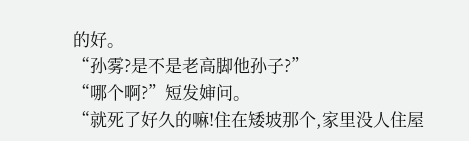的好。
“孙雾?是不是老高脚他孙子?”
“哪个啊?”短发婶问。
“就死了好久的嘛!住在矮坡那个,家里没人住屋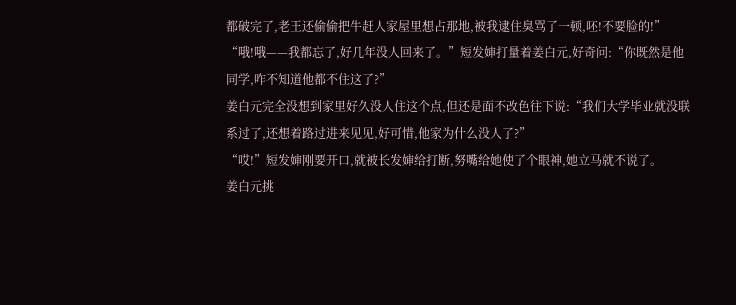都破完了,老王还偷偷把牛赶人家屋里想占那地,被我逮住臭骂了一顿,呸!不要脸的!”
“哦!哦——我都忘了,好几年没人回来了。”短发婶打量着姜白元,好奇问:“你既然是他同学,咋不知道他都不住这了?”
姜白元完全没想到家里好久没人住这个点,但还是面不改色往下说:“我们大学毕业就没联系过了,还想着路过进来见见,好可惜,他家为什么没人了?”
“哎!”短发婶刚要开口,就被长发婶给打断,努嘴给她使了个眼神,她立马就不说了。
姜白元挑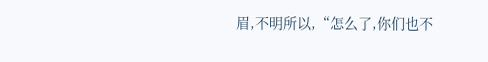眉,不明所以,“怎么了,你们也不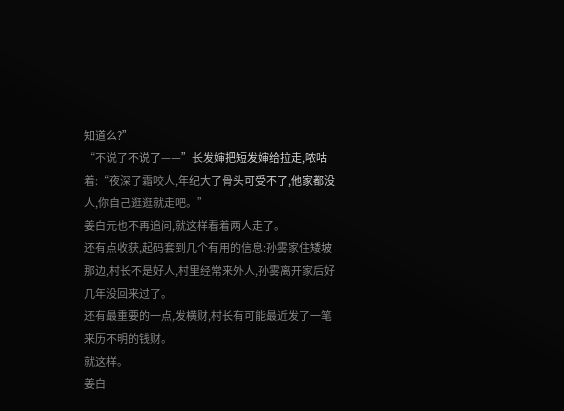知道么?”
“不说了不说了——”长发婶把短发婶给拉走,哝咕着:“夜深了霜咬人,年纪大了骨头可受不了,他家都没人,你自己逛逛就走吧。”
姜白元也不再追问,就这样看着两人走了。
还有点收获,起码套到几个有用的信息:孙雾家住矮坡那边,村长不是好人,村里经常来外人,孙雾离开家后好几年没回来过了。
还有最重要的一点,发横财,村长有可能最近发了一笔来历不明的钱财。
就这样。
姜白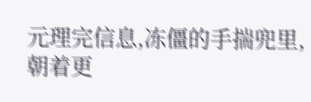元理完信息,冻僵的手揣兜里,朝着更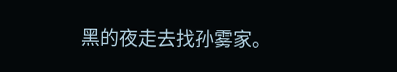黑的夜走去找孙雾家。